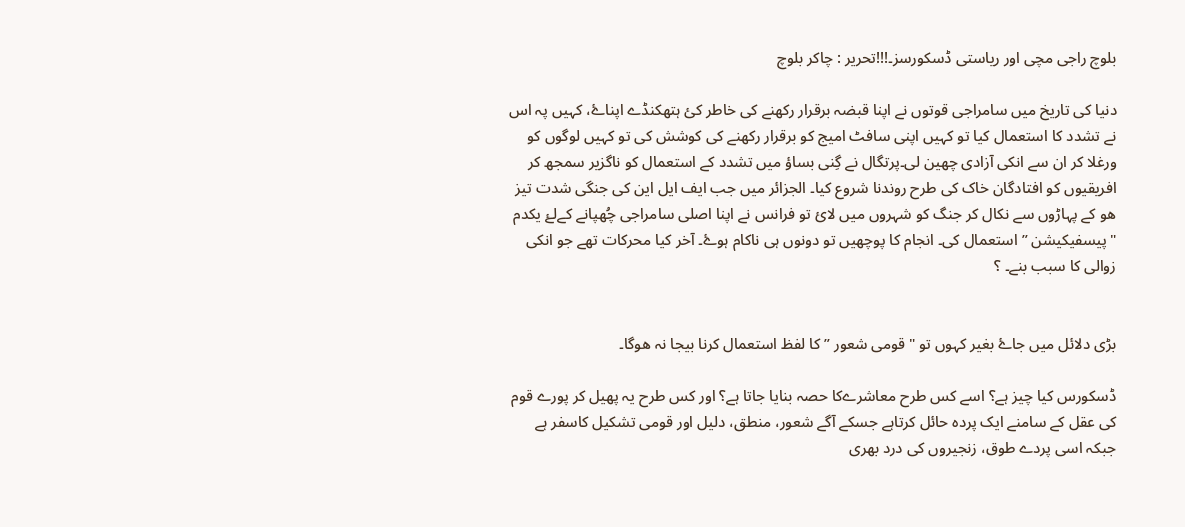بلوچ راجی مچی اور ریاستی ڈسکورسز۔!!!تحریر : چاکر بلوچ

دنیا کی تاریخ میں سامراجی قوتوں نے اپنا قبضہ برقرار رکھنے کی خاطر کئ ہتھکنڈے اپناۓ، کہیں پہ اس نے تشدد کا استعمال کیا تو کہیں اپنی سافٹ امیج کو برقرار رکھنے کی کوشش کی تو کہیں لوگوں کو ورغلا کر ان سے انکی آزادی چھین لی۔پرتگال نے گِنی بساؤ میں تشدد کے استعمال کو ناگزیر سمجھ کر افریقیوں کو افتادگان خاک کی طرح روندنا شروع کیا۔ الجزائر میں جب ایف ایل این کی جنگی شدت تیز ھو کے پہاڑوں سے نکال کر جنگ کو شہروں میں لائ تو فرانس نے اپنا اصلی سامراجی چُھپانے کےلۓ یکدم "پیسفیکیشن ” استعمال کی۔ انجام کا پوچھیں تو دونوں ہی ناکام ہوۓ۔ آخر کیا محرکات تھے جو انکی زوالی کا سبب بنے۔ ؟


بڑی دلائل میں جاۓ بغیر کہوں تو "قومی شعور ” کا لفظ استعمال کرنا بیجا نہ ھوگا۔

ڈسکورس کیا چیز ہے؟ اسے کس طرح معاشرےکا حصہ بنایا جاتا ہے؟ اور کس طرح یہ پھیل کر پورے قوم کی عقل کے سامنے ایک پردہ حائل کرتاہے جسکے آگے شعور، منطق، دلیل اور قومی تشکیل کاسفر ہے جبکہ اسی پردے طوق، زنجیروں کی درد بھری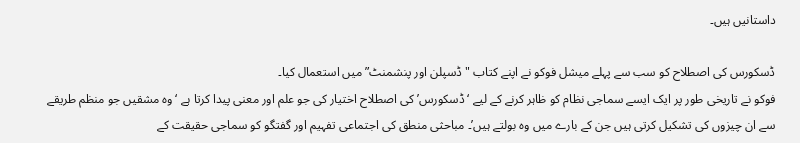داستانیں ہیں۔

ڈسکورس کی اصطلاح کو سب سے پہلے میشل فوکو نے اپنے کتاب "ڈسپلن اور پنشمنٹ” میں استعمال کیا۔
فوکو نے تاریخی طور پر ایک ایسے سماجی نظام کو ظاہر کرنے کے لیے ‘ڈسکورس’ کی اصطلاح اختیار کی جو علم اور معنی پیدا کرتا ہے ‘وہ مشقیں جو منظم طریقے سے ان چیزوں کی تشکیل کرتی ہیں جن کے بارے میں وہ بولتے ہیں’۔ مباحثی منطق کی اجتماعی تفہیم اور گفتگو کو سماجی حقیقت کے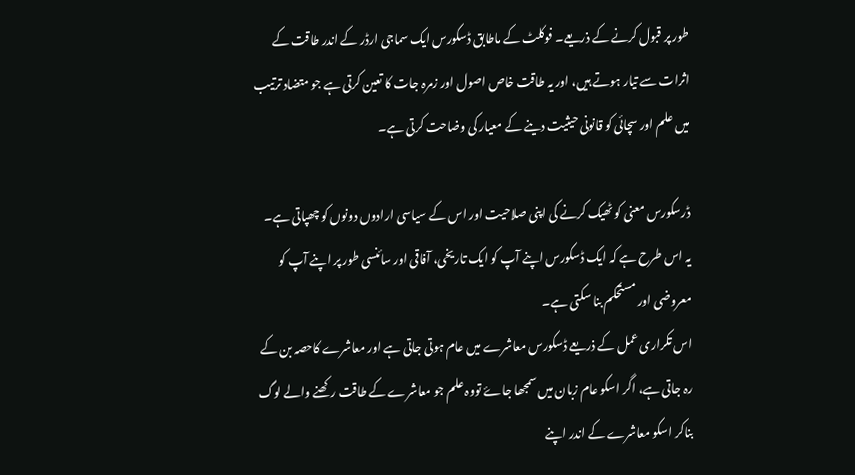طور پر قبول کرنے کے ذریعے۔ فوکلٹ کے ماطابق ڈسکورس ایک سماجی ارڈر کے اندر طاقت کے اثرات سے تیار ہوتے ہیں، اور یہ طاقت خاص اصول اور زمرہ جات کا تعین کرتی ہے جو متضاد ترتیب میں علم اور سچائی کو قانونی حیثیت دینے کے معیار کی وضاحت کرتی ہے۔

ڈرسکورس معنی کو ٹھیک کرنے کی اپنی صلاحیت اور اس کے سیاسی ارادوں دونوں کو چھپاتی ہے۔ یہ اس طرح ہے کہ ایک ڈسکورس اپنے آپ کو ایک تاریخی، آفاقی اور سائنسی طور پر اپنے آپ کو معروضی اور مستحکم بنا سکتی ہے۔
اس تکراری عمل کے ذریعے ڈسکورس معاشرے میں عام ہوتی جاتی ہے اور معاشرے کاحصہ بن کے رہ جاتی ہے، اگر اسکو عام زبان میں سمجھا جاۓ تووہ علم جو معاشرے کے طاقت رکھنے والے لوگ بناکر اسکو معاشرے کے اندر اپنے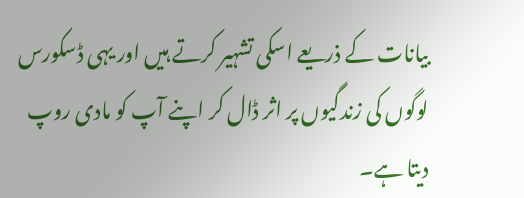بیانات کے ذریعے اسکی تشہیر کرتے ہیں اور یہی ڈسکورس لوگوں کی زندگیوں پر اثر ڈال کر اپنے آپ کو مادی روپ دیتا ہے۔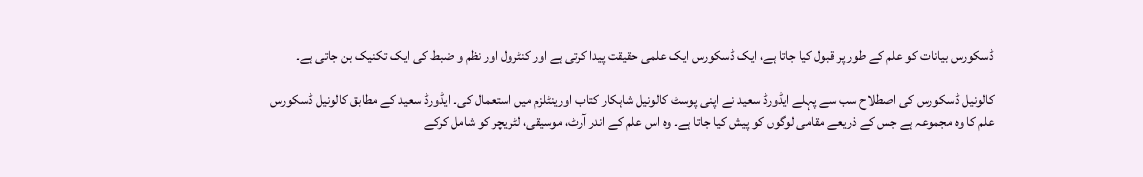ڈسکورس بیانات کو علم کے طور پر قبول کیا جاتا ہے، ایک ڈسکورس ایک علمی حقیقت پیدا کرتی ہے اور کنٹرول اور نظم و ضبط کی ایک تکنیک بن جاتی ہے۔

کالونیل ڈسکورس کی اصطلاح سب سے پہلے ایڈورڈ سعید نے اپنی پوسٹ کالونیل شاہکار کتاب اورینٹلزم میں استعمال کی۔ ایڈورڈ سعید کے مطابق کالونیل ڈسکورس علم کا وہ مجموعہ ہے جس کے ذریعے مقامی لوگوں کو پیش کیا جاتا ہے۔ وہ اس علم کے اندر آرٹ، موسیقی، لٹریچر کو شامل کرکے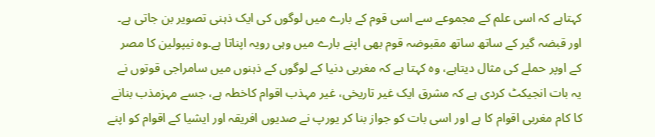کہتاہے کہ اسی علم کے مجموعے سے اسی قوم کے بارے میں لوگوں کی ایک ذہنی تصویر بن جاتی ہے۔ اور قبضہ گیر کے ساتھ ساتھ مقبوضہ قوم بھی اپنے بارے میں وہی رویہ اپناتا ہے۔وہ نیپولین کا مصر کے اوپر حملے کی مثال دیتاہے، وہ کہتا ہے کہ مغربی دنیا کے لوگوں کے ذہنوں میں سامراجی قوتوں نے یہ بات انجیکٹ کردی ہے کہ مشرق ایک غیر تاریخی، غیر مہذب اقوام کاخطہ ہے، جسے مہزمذب بنانے کا کام مغربی اقوام کا ہے اور اسی بات کو جواز بنا کر یورپ نے صدیوں افریقہ اور ایشیا کے اقوام کو اپنے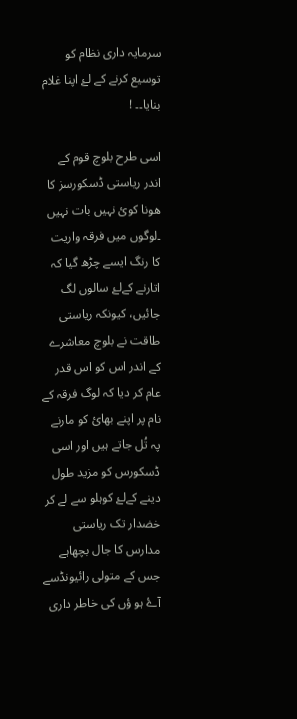سرمایہ داری نظام کو توسیع کرنے کے لۓ اپنا غلام بنایا۔۔ !

اسی طرح بلوچ قوم کے اندر ریاستی ڈسکورسز کا ھونا کوئ نہیں بات نہیں ۔لوگوں میں فرقہ واریت کا رنگ ایسے چڑھ گیا کہ اتارنے کےلۓ سالوں لگ جائیں، کیونکہ ریاستی طاقت نے بلوچ معاشرے کے اندر اس کو اس قدر عام کر دیا کہ لوگ فرقہ کے نام پر اپنے بھائ کو مارنے پہ تُل جاتے ہیں اور اسی ڈسکورس کو مزید طول دینے کےلۓ کوہلو سے لے کر خضدار تک ریاستی مدارس کا جال بچھاہے جس کے متولی رائیونڈسے آۓ ہو ؤں کی خاطر داری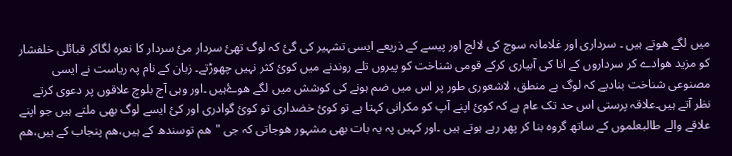میں لگے ھوتے ہیں ۔ سرداری اور غلامانہ سوچ کی لالچ اور پیسے کے ذریعے ایسی تشہیر کی گئ کہ لوگ تھئ سردار مئ سردار کا نعرہ لگاکر قبائلی خلفشار کو مزید ھوادے کر سرداروں کے انا کی آبیاری کرکے قومی شناخت کو پیروں تلے روندنے میں کوئ کثر نہیں چھوڑتے۔ زبان کے نام پہ ریاست نے ایسی مصنوعی شناخت بنادیے کہ لوگ بے منطق، لاشعوری طور پر اس میں ضم ہونے کی کوشش میں لگے ھوۓہیں ۔اور وہی آج بلوچ علاقوں پر دعوی کرتے نظر آتے ہیں۔علاقہ پرستی اس حد تک عام ہے کہ کوئ اپنے آپ کو مکرانی کہتا ہے تو کوئ خضداری تو کوئ گوادری اور کئ ایسے لوگ بھی ملتے ہیں جو اپنے علاقے والے طالبعلموں کے ساتھ گروہ بنا کر پھر رہے ہوتے ہیں ۔اور کہیں پہ یہ بات بھی مشہور ھوجاتی کہ جی "ھم توسندھ کے ہیں،ھم پنجاب کے ہیں،ھم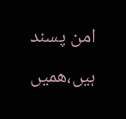امن پسند ہیں،ھمیں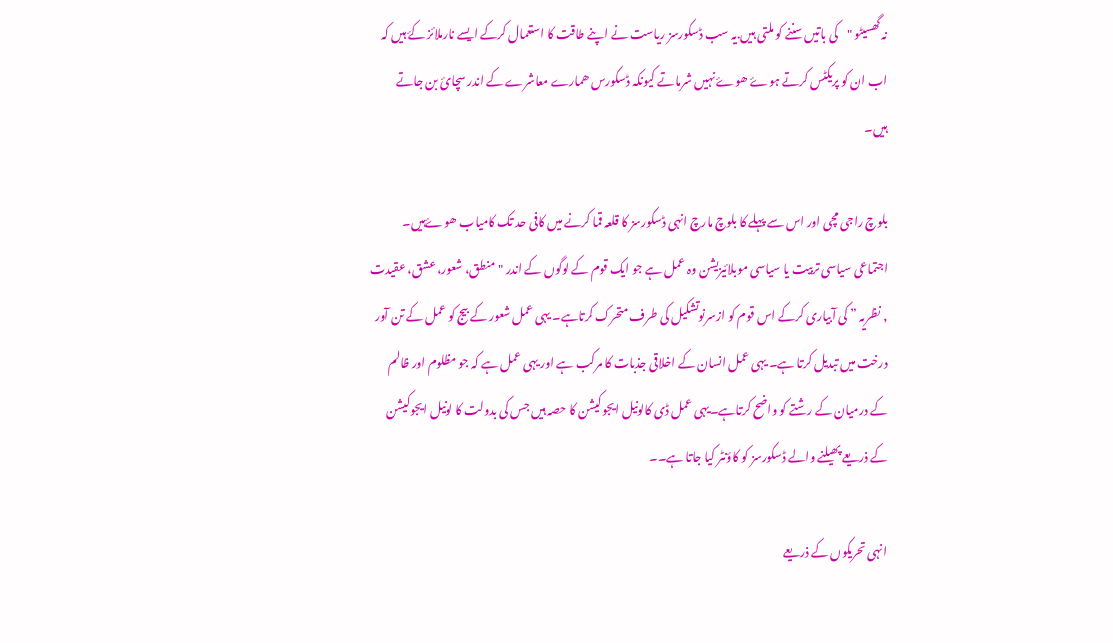نہ گھسیٹو "کی باتیں سننے کو ملتی ہیں.یہ سب ڈسکورسز ریاست نے اپنے طاقت کا استعمال کرکے ایسے نارملائز کۓ ہیں کہ اب ان کو پریکٹس کرتے ہوۓ ھوۓ نہیں شرماتے کیونکہ ڈسکورس ھمارے معاشرے کے اندر سچائ بن جاتے ہیں۔

بلوچ راجی مچی اور اس سے پہلے کا بلوچ مارچ انہی ڈسکورسز کا قلعہ قما کرنے میں کافی حد تک کامیاب ھوۓہیں۔ اجتماعی سیاسی تربیت یا سیاسی موبلائیزیشن وہ عمل ہے جو ایک قوم کے لوگوں کے اندر "منطق، شعور، عشق، عقیدت , نظریہ ” کی آبیاری کرکے اس قوم کو ازسرنوتشکیل کی طرف متحرک کرتاہے۔ یہی عمل شعور کے بیج کو عمل کے تن آور درخت میں تبدیل کرتا ہے۔ یہی عمل انسان کے اخلاقی جذبات کا مرکب ہے اور یہی عمل ہے کہ جو مظلوم اور ظالم کے درمیان کے رشتے کو واضح کرتاہے۔یہی عمل ڈی کالونیل ایجوکیشن کا حصہ ہیں جس کی بدولت کا لونیل ایجوکیشن کے ذریعے پھیلنے والے ڈسکورسز کو کاؤنٹر کیا جاتا ہے۔۔

انہی تحریکوں کے ذریعے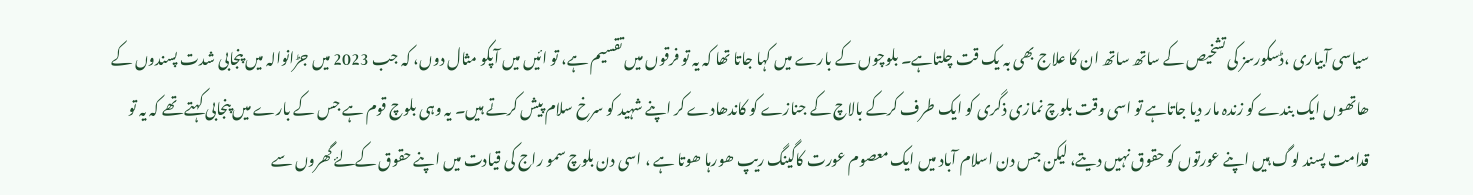سیاسی آبیاری ،ڈسکورسز کی تشخیص کے ساتھ ساتھ ان کا علاج بھی بہ یک قت چلتاہے۔ بلوچوں کے بارے میں کہا جاتا تھا کہ یہ تو فرقوں میں تقسیم ہے، تو ائیں میں آپکو مثال دوں، کہ جب 2023 میں جڑانوالہ میں پنجابی شدت پسندوں کے ھاتھوں ایک بندے کو زندہ مار دیا جاتاہے تو اسی وقت بلوچ نمازی ذگری کو ایک طرف کرکے بالاچ کے جنازے کو کاندھادے کر اپنے شہید کو سرخ سلام پیش کرتے ہیں۔ یہ وہی بلوچ قوم ہے جس کے بارے میں پنجابی کہتے تھے کہ یہ تو قدامت پسند لوگ ہیں اپنے عورتوں کو حقوق نہیں دیتے، لیکن جس دن اسلام آباد میں ایک معصوم عورت کاگینگ ریپ ھورہا ھوتا ہے ، اسی دن بلوچ سمو راج کی قیادت میں اپنے حقوق کےلۓ گھروں سے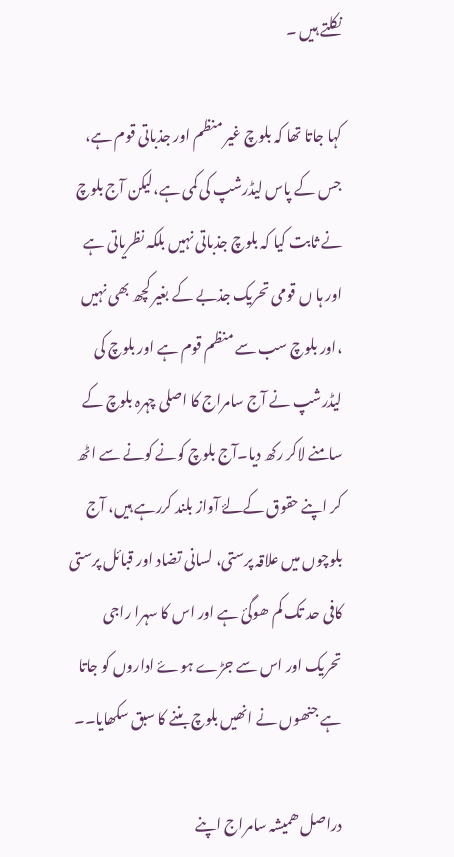نکلتے ہیں ۔

کہا جاتا تھا کہ بلوچ غیر منظم اور جذباتی قوم ہے، جس کے پاس لیڈرشپ کی کمی ہے،لیکن آج بلوچ نے ثابت کیا کہ بلوچ جذباتی نہیں بلکہ نظریاتی ہے اور ہا ں قومی تحریک جذبے کے بغیر کچھ بھی نہیں ،اور بلوچ سب سے منظم قوم ہے اور بلوچ کی لیڈرشپ نے آج سامراج کا اصلی چہرہ بلوچ کے سامنے لاکر رکھ دیا۔آج بلوچ کونے کونے سے اٹھ کر اپنے حقوق کےلۓ آواز بلند کررہے ہیں، آج بلوچوں میں علاقہ پرستی، لسانی تضاد اور قبائل پرستی کافی حد تک کم ھوگئ ہے اور اس کا سہرا راجی تحریک اور اس سے جڑے ہوۓ اداروں کو جاتا ہے جنھوں نے انھیں بلوچ بننے کا سبق سکھایا۔۔

دراصل ھمیشہ سامراج اپنے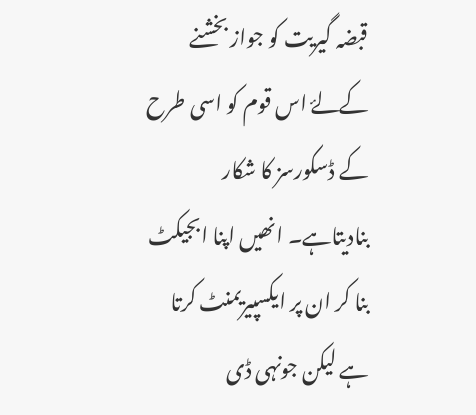قبضہ گیریت کو جواز بخشنے کےلۓ اس قوم کو اسی طرح کے ڈسکورسز کا شکار بنادیتاہے۔ انھیں اپنا ابجیکٹ بنا کر ان پر ایکسپیریمنٹ کرتا ہے لیکن جونہی ڈی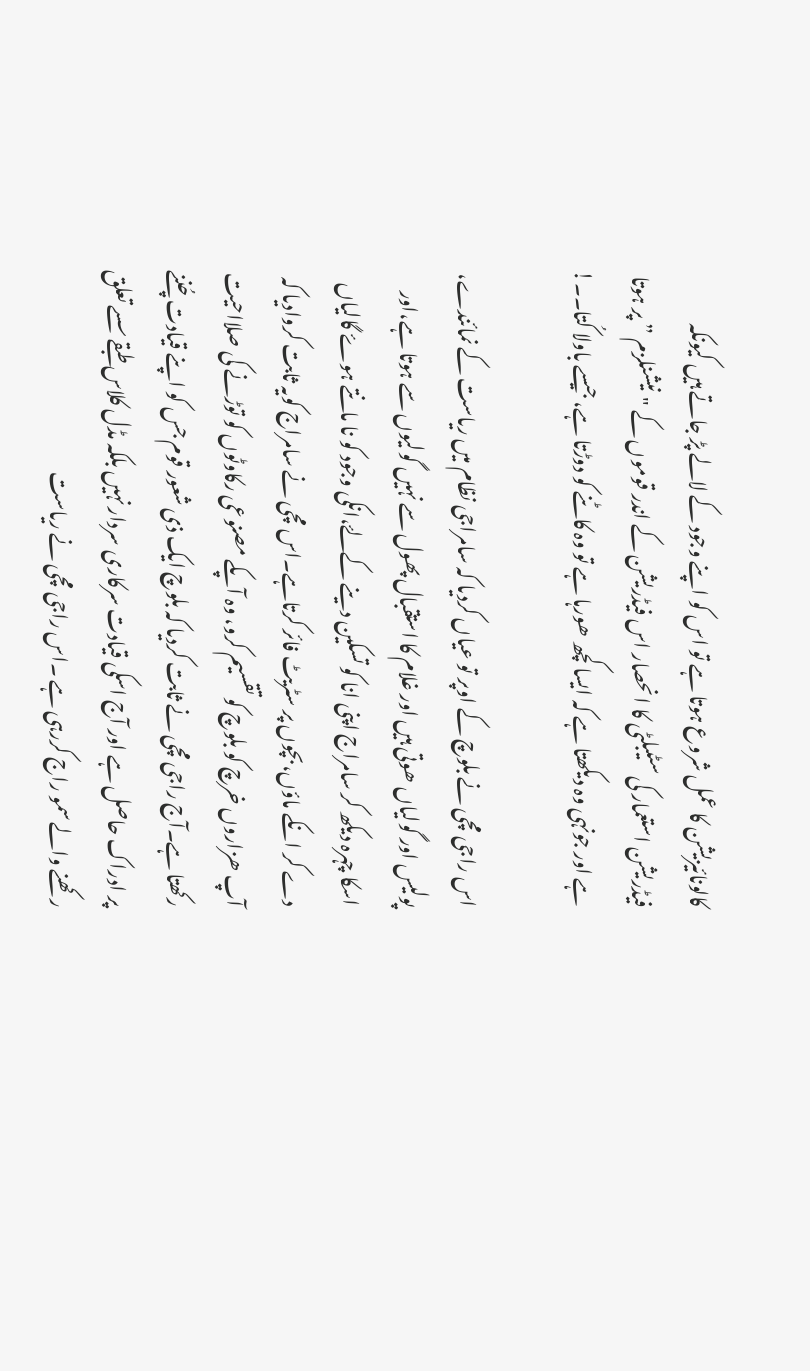کالونائیزیشن کا عمل شروع ہوتا ہے تو اس کو اپنے وجود کے لالے پڑ جاتے ہیں کیونکہ فیڈریشن استعمار کی سٹیبلٹی کا انحصار اس فیڈریشن کے اندر قوموں کے "نیشنلزم ” پر ہوتا ہے اور جونہی وہ دیکھتا ہے کہ ایسا کچھ ھورہا ہے تو وہ کاٹنے کو دوڑتا ہے، جیسے باولا کُتا۔۔!

اس راجی مچی نے بلوچ کے اوپر تو عیاں کردیا کہ سامراجی نظام میں ریاست کے نمائندے، پولیس اور گولیاں ھوتی ہیں اور غلام کا استقبال پھول سے نہیں گولیوں سے ہوتا ہے،اور اسکا چہرہ دیکھ کر سامراج اپنی انا کو تسکین دینے کےلۓ،انکی وجود کو نا مانتے ہوۓ گالیاں دے کر انکے ماؤں،بچوں پر سٹریٹ فائر کرتاہے۔اس مچی نے سامراج کویہ ثابت کروادیا کہ آپ ھزاروں خرچ کو بلوچ کو تقسیم کرو، وہ آپکے مصنوعی رکاوٹوں کو توڑنے کی صلااحیت رکھتا ہے۔آج راجی مچی نے ثابت کردیا کہ بلوچ ایک ذی شعور قوم جس کو اپنے قیادت چُننے پر ادراک حاصل ہے اور آج اسکی قیادت سرکاری سردار نہیں بلکہ مڈل کلاس طبقے سسے تعلق رکھنے والے سمو راج کررہی ہے ۔اس راجی مچی نے ریاست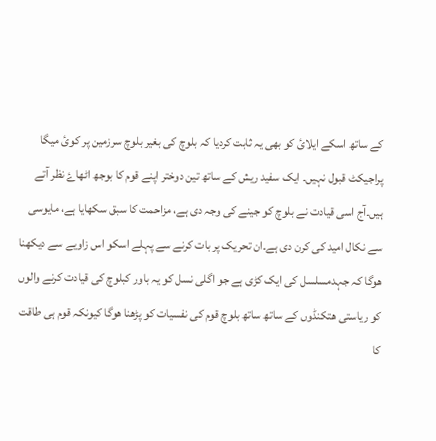کے ساتھ اسکے ایلائ کو بھی یہ ثابت کردیا کہ بلوچ کی بغیر بلوچ سرزمین پر کوئ میگا پراجیکٹ قبول نہیں۔ ایک سفید ریش کے ساتھ تین دوختر اپنے قوم کا بوجھ اٹھاۓ نظر آتے ہیں۔آج اسی قیادت نے بلوچ کو جینے کی وجہ دی ہے، مزاحمت کا سبق سکھایا ہے، مایوسی سے نکال امید کی کرن دی ہے۔ان تحریک پر بات کرنے سے پہلے اسکو اس زاویے سے دیکھنا ھوگا کہ جہدمسلسل کی ایک کڑی ہے جو اگلی نسل کو یہ باور کبلوچ کی قیادت کرنے والوں کو ریاستی ھتکنڈوں کے ساتھ ساتھ بلوچ قوم کی نفسیات کو پڑھنا ھوگا کیونکہ قوم ہی طاقت کا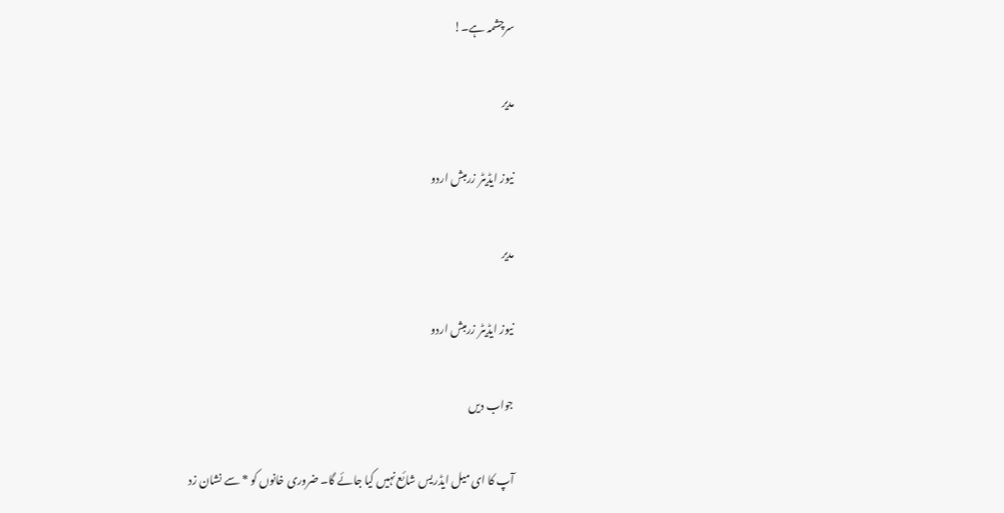سرچشمہ ہے۔!

مدیر

نیوز ایڈیٹر زرمبش اردو

مدیر

نیوز ایڈیٹر زرمبش اردو

جواب دیں

آپ کا ای میل ایڈریس شائع نہیں کیا جائے گا۔ ضروری خانوں کو * سے نشان زد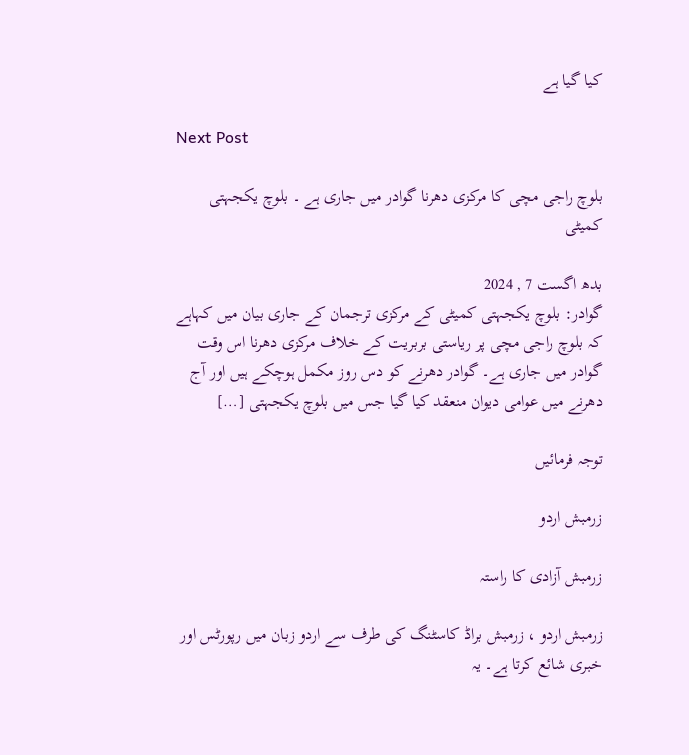کیا گیا ہے

Next Post

بلوچ راجی مچی کا مرکزی دھرنا گوادر میں جاری ہے ۔ بلوچ یکجہتی کمیٹی

بدھ اگست 7 , 2024
گوادر: بلوچ یکجہتی کمیٹی کے مرکزی ترجمان کے جاری بیان میں کہاہے کہ بلوچ راجی مچی پر ریاستی بربریت کے خلاف مرکزی دھرنا اس وقت گوادر میں جاری ہے۔ گوادر دھرنے کو دس روز مکمل ہوچکے ہیں اور آج دھرنے میں عوامی دیوان منعقد کیا گیا جس میں بلوچ یکجہتی […]

توجہ فرمائیں

زرمبش اردو

زرمبش آزادی کا راستہ

زرمبش اردو ، زرمبش براڈ کاسٹنگ کی طرف سے اردو زبان میں رپورٹس اور خبری شائع کرتا ہے۔ یہ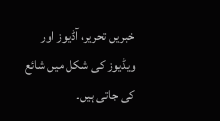خبریں تحریر، آڈیوز اور ویڈیوز کی شکل میں شائع کی جاتی ہیں۔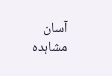آسان مشاہدہ